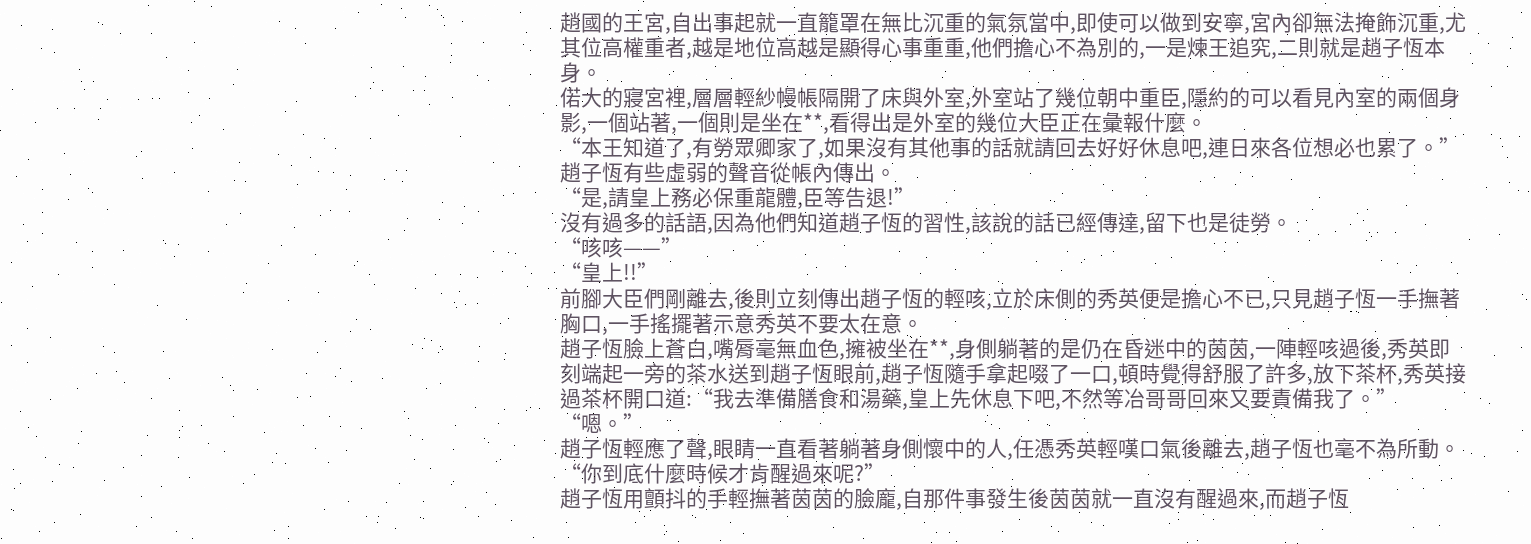趙國的王宮,自出事起就一直籠罩在無比沉重的氣氛當中,即使可以做到安寧,宮內卻無法掩飾沉重,尤其位高權重者,越是地位高越是顯得心事重重,他們擔心不為別的,一是煉王追究,二則就是趙子恆本身。
偌大的寢宮裡,層層輕紗幔帳隔開了床與外室,外室站了幾位朝中重臣,隱約的可以看見內室的兩個身影,一個站著,一個則是坐在**,看得出是外室的幾位大臣正在彙報什麼。
“本王知道了,有勞眾卿家了,如果沒有其他事的話就請回去好好休息吧,連日來各位想必也累了。”
趙子恆有些虛弱的聲音從帳內傳出。
“是,請皇上務必保重龍體,臣等告退!”
沒有過多的話語,因為他們知道趙子恆的習性,該說的話已經傳達,留下也是徒勞。
“咳咳——”
“皇上!!”
前腳大臣們剛離去,後則立刻傳出趙子恆的輕咳,立於床側的秀英便是擔心不已,只見趙子恆一手撫著胸口,一手搖擺著示意秀英不要太在意。
趙子恆臉上蒼白,嘴脣毫無血色,擁被坐在**,身側躺著的是仍在昏迷中的茵茵,一陣輕咳過後,秀英即刻端起一旁的茶水送到趙子恆眼前,趙子恆隨手拿起啜了一口,頓時覺得舒服了許多,放下茶杯,秀英接過茶杯開口道:“我去準備膳食和湯藥,皇上先休息下吧,不然等冶哥哥回來又要責備我了。”
“嗯。”
趙子恆輕應了聲,眼睛一直看著躺著身側懷中的人,任憑秀英輕嘆口氣後離去,趙子恆也毫不為所動。
“你到底什麼時候才肯醒過來呢?”
趙子恆用顫抖的手輕撫著茵茵的臉龐,自那件事發生後茵茵就一直沒有醒過來,而趙子恆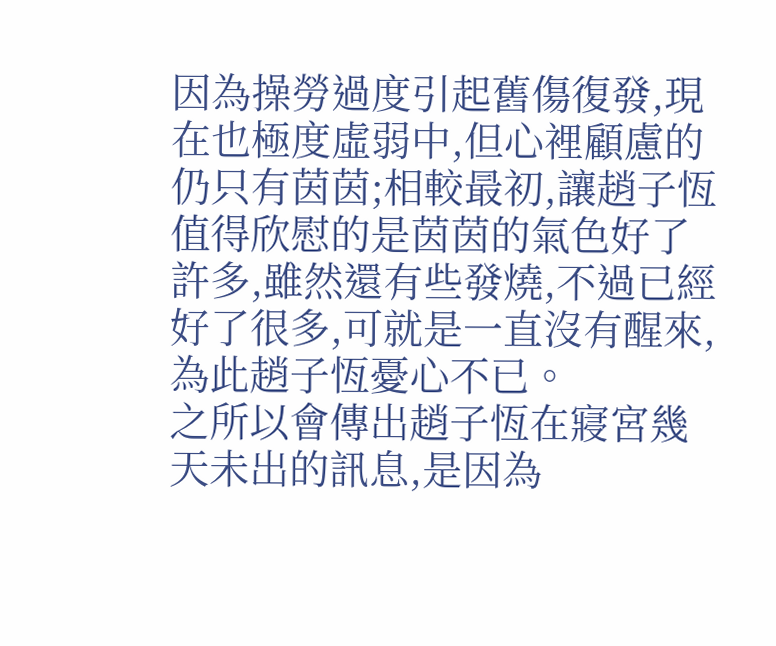因為操勞過度引起舊傷復發,現在也極度虛弱中,但心裡顧慮的仍只有茵茵;相較最初,讓趙子恆值得欣慰的是茵茵的氣色好了許多,雖然還有些發燒,不過已經好了很多,可就是一直沒有醒來,為此趙子恆憂心不已。
之所以會傳出趙子恆在寢宮幾天未出的訊息,是因為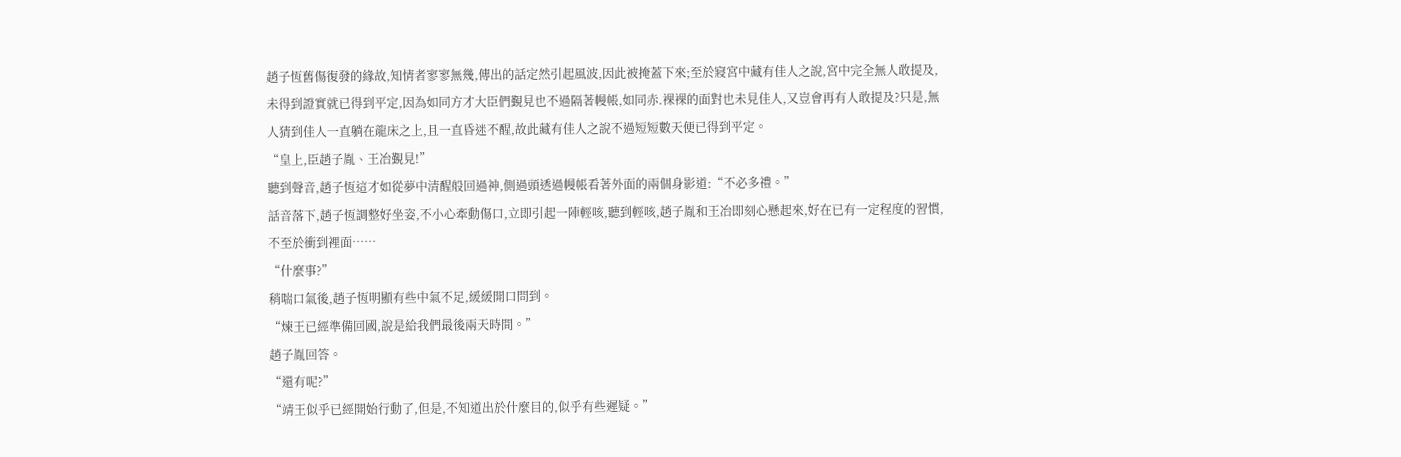趙子恆舊傷復發的緣故,知情者寥寥無幾,傳出的話定然引起風波,因此被掩蓋下來;至於寢宮中藏有佳人之說,宮中完全無人敢提及,未得到證實就已得到平定,因為如同方才大臣們覲見也不過隔著幔帳,如同赤.裸裸的面對也未見佳人,又豈會再有人敢提及?只是,無人猜到佳人一直躺在龍床之上,且一直昏迷不醒,故此藏有佳人之說不過短短數天便已得到平定。
“皇上,臣趙子胤、王冶覲見!”
聽到聲音,趙子恆這才如從夢中清醒般回過神,側過頭透過幔帳看著外面的兩個身影道:“不必多禮。”
話音落下,趙子恆調整好坐姿,不小心牽動傷口,立即引起一陣輕咳,聽到輕咳,趙子胤和王冶即刻心懸起來,好在已有一定程度的習慣,不至於衝到裡面……
“什麼事?”
稍喘口氣後,趙子恆明顯有些中氣不足,緩緩開口問到。
“煉王已經準備回國,說是給我們最後兩天時間。”
趙子胤回答。
“還有呢?”
“靖王似乎已經開始行動了,但是,不知道出於什麼目的,似乎有些遲疑。”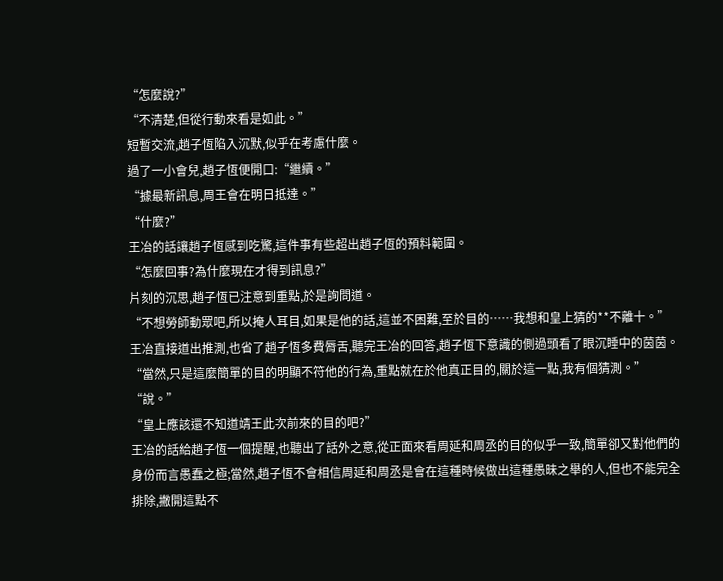“怎麼說?”
“不清楚,但從行動來看是如此。”
短暫交流,趙子恆陷入沉默,似乎在考慮什麼。
過了一小會兒,趙子恆便開口:“繼續。”
“據最新訊息,周王會在明日抵達。”
“什麼?”
王冶的話讓趙子恆感到吃驚,這件事有些超出趙子恆的預料範圍。
“怎麼回事?為什麼現在才得到訊息?”
片刻的沉思,趙子恆已注意到重點,於是詢問道。
“不想勞師動眾吧,所以掩人耳目,如果是他的話,這並不困難,至於目的……我想和皇上猜的**不離十。”
王冶直接道出推測,也省了趙子恆多費脣舌,聽完王冶的回答,趙子恆下意識的側過頭看了眼沉睡中的茵茵。
“當然,只是這麼簡單的目的明顯不符他的行為,重點就在於他真正目的,關於這一點,我有個猜測。”
“說。”
“皇上應該還不知道靖王此次前來的目的吧?”
王冶的話給趙子恆一個提醒,也聽出了話外之意,從正面來看周延和周丞的目的似乎一致,簡單卻又對他們的身份而言愚蠢之極;當然,趙子恆不會相信周延和周丞是會在這種時候做出這種愚昧之舉的人,但也不能完全排除,撇開這點不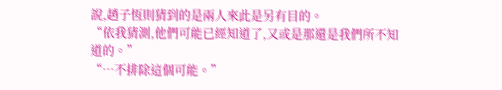說,趙子恆則猜到的是兩人來此是另有目的。
“依我猜測,他們可能已經知道了,又或是那還是我們所不知道的。”
“…不排除這個可能。”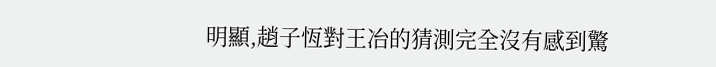明顯,趙子恆對王冶的猜測完全沒有感到驚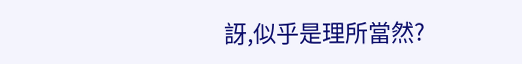訝,似乎是理所當然?